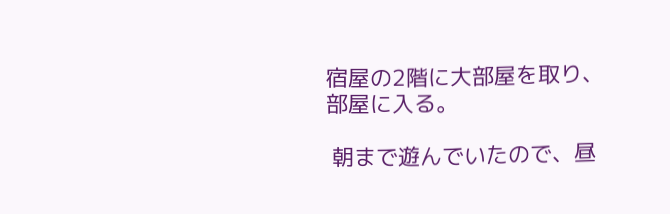宿屋の2階に大部屋を取り、部屋に入る。

 朝まで遊んでいたので、昼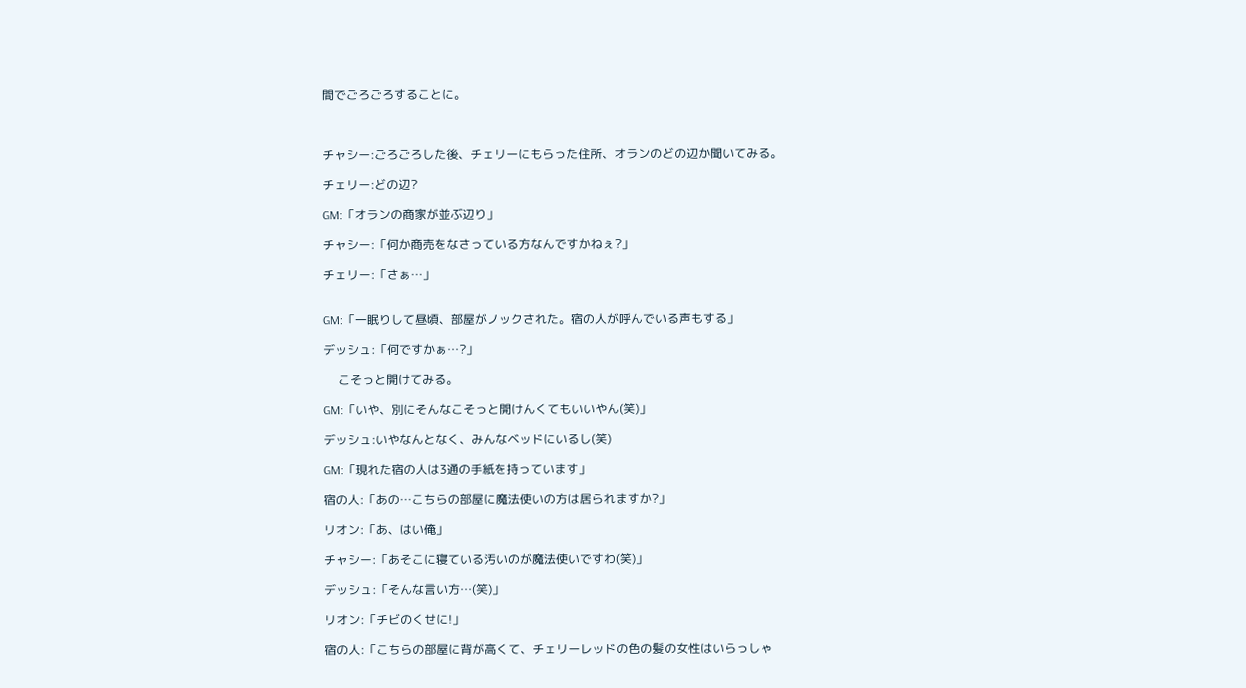間でごろごろすることに。



チャシー:ごろごろした後、チェリーにもらった住所、オランのどの辺か聞いてみる。

チェリー:どの辺?

GM:「オランの商家が並ぶ辺り」

チャシー:「何か商売をなさっている方なんですかねぇ?」

チェリー:「さぁ…」


GM:「一眠りして昼頃、部屋がノックされた。宿の人が呼んでいる声もする」

デッシュ:「何ですかぁ…?」

     こそっと開けてみる。

GM:「いや、別にそんなこそっと開けんくてもいいやん(笑)」

デッシュ:いやなんとなく、みんなベッドにいるし(笑)

GM:「現れた宿の人は3通の手紙を持っています」

宿の人:「あの…こちらの部屋に魔法使いの方は居られますか?」

リオン:「あ、はい俺」

チャシー:「あそこに寝ている汚いのが魔法使いですわ(笑)」

デッシュ:「そんな言い方…(笑)」

リオン:「チビのくせに!」

宿の人:「こちらの部屋に背が高くて、チェリーレッドの色の髪の女性はいらっしゃ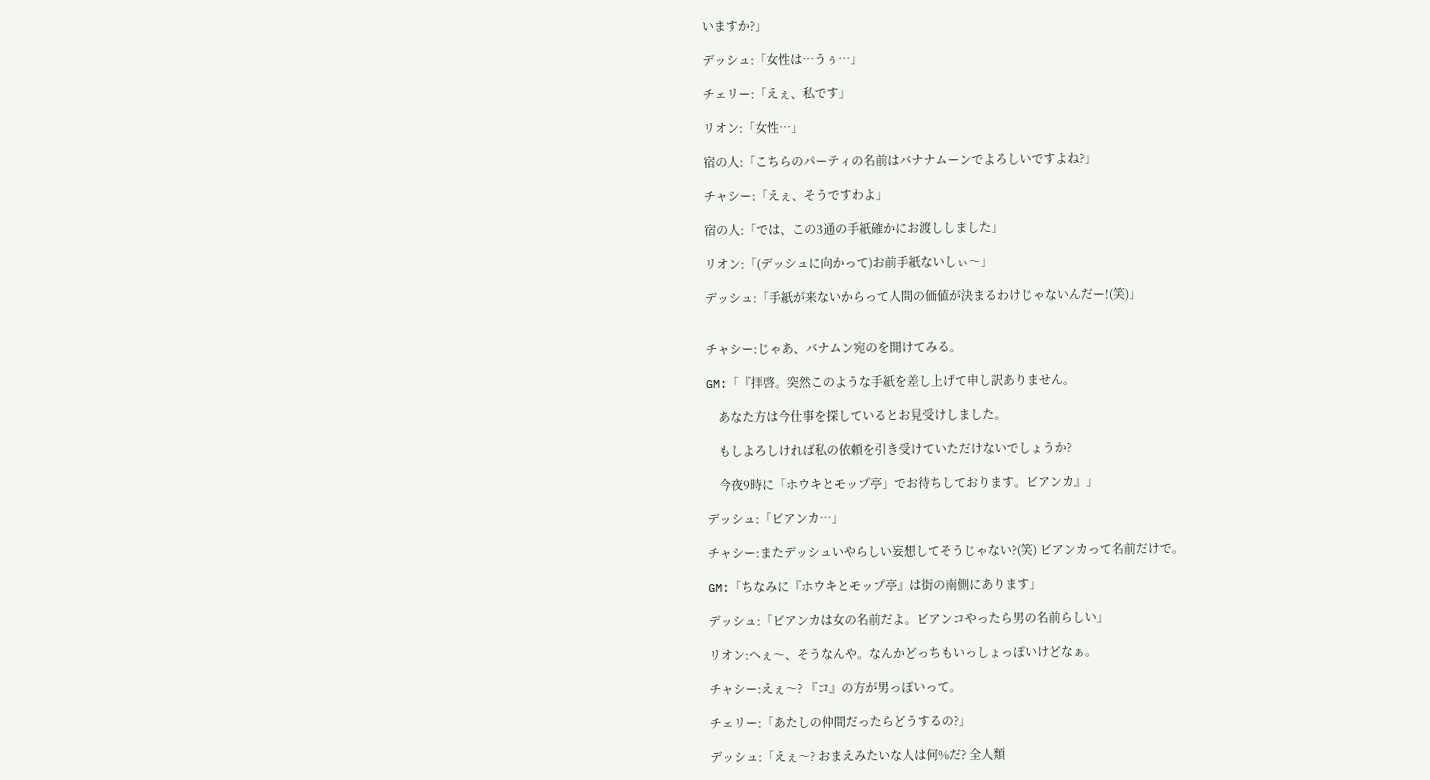いますか?」

デッシュ:「女性は…うぅ…」

チェリー:「えぇ、私です」

リオン:「女性…」

宿の人:「こちらのパーティの名前はバナナムーンでよろしいですよね?」

チャシー:「えぇ、そうですわよ」

宿の人:「では、この3通の手紙確かにお渡ししました」

リオン:「(デッシュに向かって)お前手紙ないしぃ〜」

デッシュ:「手紙が来ないからって人間の価値が決まるわけじゃないんだー!(笑)」


チャシー:じゃあ、バナムン宛のを開けてみる。

GM:「『拝啓。突然このような手紙を差し上げて申し訳ありません。

    あなた方は今仕事を探しているとお見受けしました。

    もしよろしければ私の依頼を引き受けていただけないでしょうか?

    今夜9時に「ホウキとモップ亭」でお待ちしております。ビアンカ』」

デッシュ:「ビアンカ…」

チャシー:またデッシュいやらしい妄想してそうじゃない?(笑) ビアンカって名前だけで。

GM:「ちなみに『ホウキとモップ亭』は街の南側にあります」

デッシュ:「ビアンカは女の名前だよ。ビアンコやったら男の名前らしい」

リオン:へぇ〜、そうなんや。なんかどっちもいっしょっぽいけどなぁ。

チャシー:えぇ〜? 『コ』の方が男っぽいって。

チェリー:「あたしの仲間だったらどうするの?」

デッシュ:「えぇ〜? おまえみたいな人は何%だ? 全人類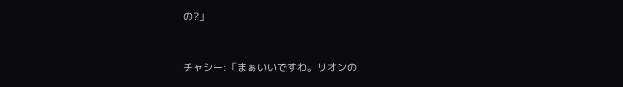の?」


チャシー:「まぁいいですわ。リオンの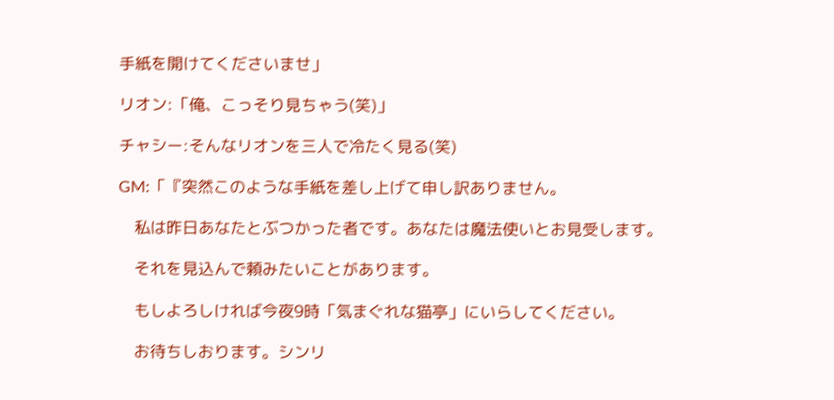手紙を開けてくださいませ」

リオン:「俺、こっそり見ちゃう(笑)」

チャシー:そんなリオンを三人で冷たく見る(笑)

GM:「『突然このような手紙を差し上げて申し訳ありません。

    私は昨日あなたとぶつかった者です。あなたは魔法使いとお見受します。

    それを見込んで頼みたいことがあります。

    もしよろしければ今夜9時「気まぐれな猫亭」にいらしてください。

    お待ちしおります。シンリ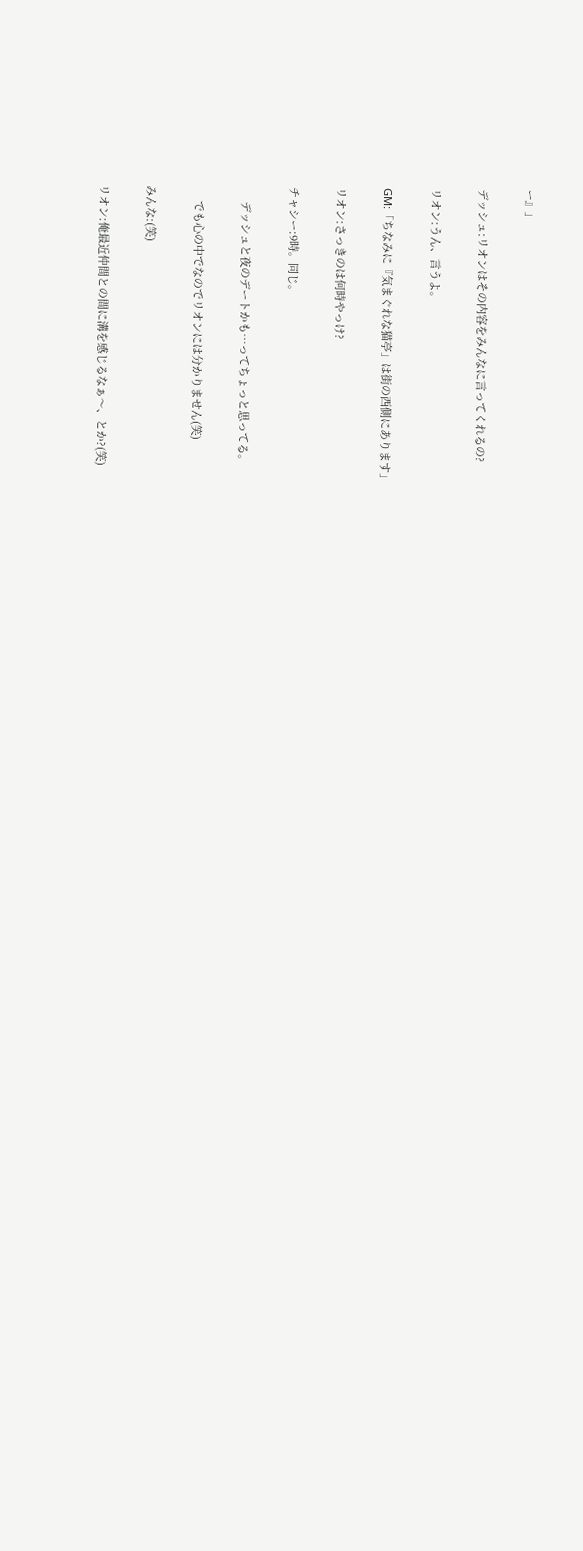ー』」

デッシュ:リオンはその内容をみんなに言ってくれるの?

リオン:うん、言うよ。

GM:「ちなみに『気まぐれな猫亭」は街の西側にあります」

リオン:さっきのは何時やっけ?

チャシー:9時。同じ。

     デッシュと夜のデートかも…ってちょっと思ってる。

     でも心の中でなのでリオンには分かりません(笑)

みんな:(笑)

リオン:俺最近仲間との間に溝を感じるなぁ〜、とか?(笑)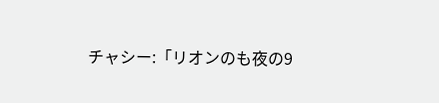チャシー:「リオンのも夜の9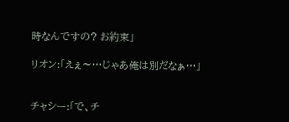時なんですの? お約束」

リオン:「えぇ〜…じゃあ俺は別だなぁ…」


チャシー:「で、チ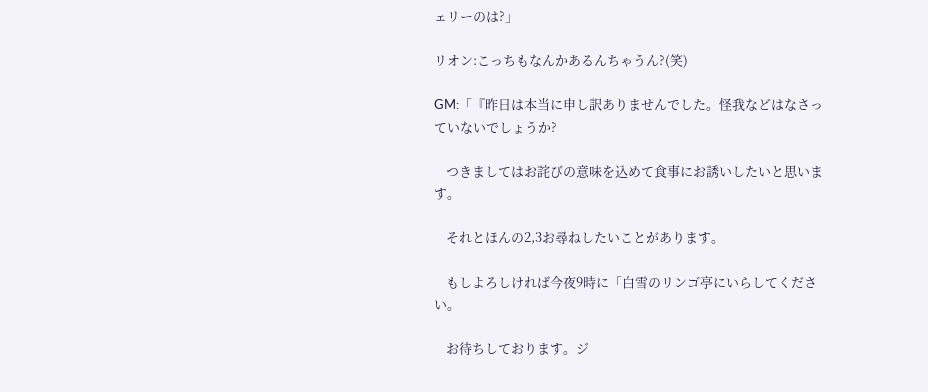ェリーのは?」

リオン:こっちもなんかあるんちゃうん?(笑)

GM:「『昨日は本当に申し訳ありませんでした。怪我などはなさっていないでしょうか?

    つきましてはお詫びの意味を込めて食事にお誘いしたいと思います。

    それとほんの2,3お尋ねしたいことがあります。

    もしよろしければ今夜9時に「白雪のリンゴ亭にいらしてください。

    お待ちしております。ジ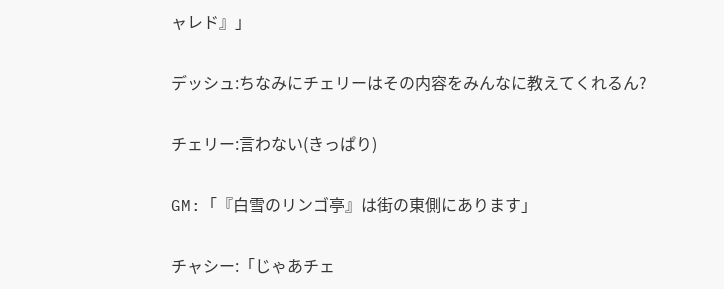ャレド』」

デッシュ:ちなみにチェリーはその内容をみんなに教えてくれるん?

チェリー:言わない(きっぱり)

GM:「『白雪のリンゴ亭』は街の東側にあります」

チャシー:「じゃあチェ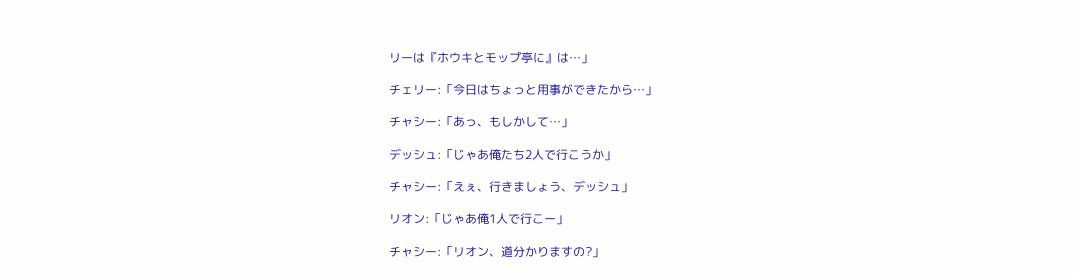リーは『ホウキとモップ亭に』は…」

チェリー:「今日はちょっと用事ができたから…」

チャシー:「あっ、もしかして…」

デッシュ:「じゃあ俺たち2人で行こうか」

チャシー:「えぇ、行きましょう、デッシュ」

リオン:「じゃあ俺1人で行こー」

チャシー:「リオン、道分かりますの?」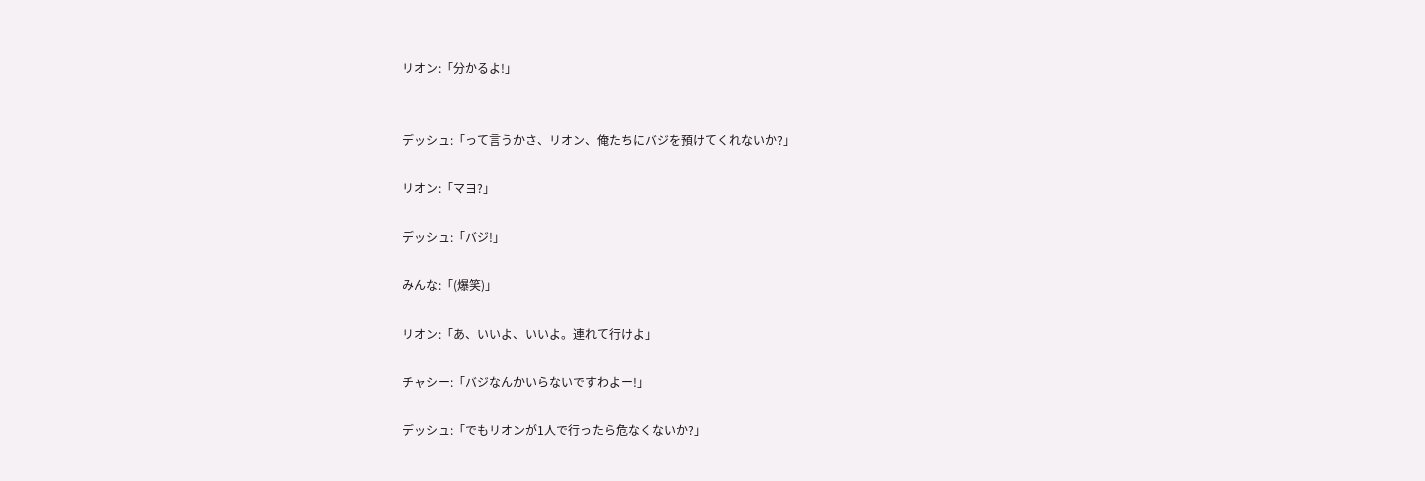リオン:「分かるよ!」


デッシュ:「って言うかさ、リオン、俺たちにバジを預けてくれないか?」

リオン:「マヨ?」

デッシュ:「バジ!」

みんな:「(爆笑)」

リオン:「あ、いいよ、いいよ。連れて行けよ」

チャシー:「バジなんかいらないですわよー!」

デッシュ:「でもリオンが1人で行ったら危なくないか?」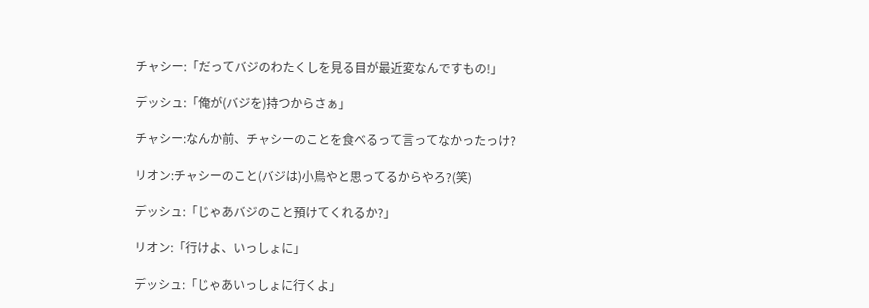チャシー:「だってバジのわたくしを見る目が最近変なんですもの!」

デッシュ:「俺が(バジを)持つからさぁ」

チャシー:なんか前、チャシーのことを食べるって言ってなかったっけ?

リオン:チャシーのこと(バジは)小鳥やと思ってるからやろ?(笑)

デッシュ:「じゃあバジのこと預けてくれるか?」

リオン:「行けよ、いっしょに」

デッシュ:「じゃあいっしょに行くよ」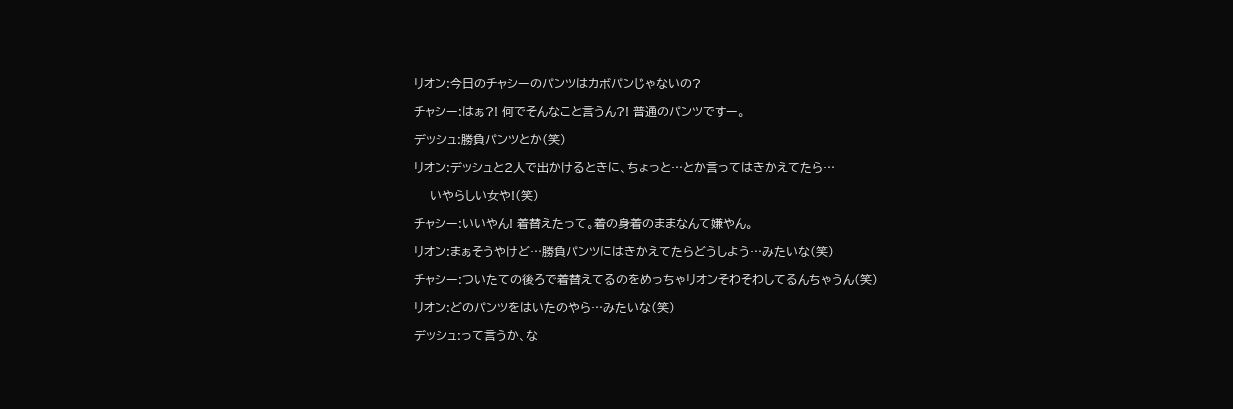リオン:今日のチャシーのパンツはカボパンじゃないの?

チャシー:はぁ?! 何でそんなこと言うん?! 普通のパンツですー。

デッシュ:勝負パンツとか(笑)

リオン:デッシュと2人で出かけるときに、ちょっと…とか言ってはきかえてたら…

    いやらしい女や!(笑)

チャシー:いいやん! 着替えたって。着の身着のままなんて嫌やん。

リオン:まぁそうやけど…勝負パンツにはきかえてたらどうしよう…みたいな(笑)

チャシー:ついたての後ろで着替えてるのをめっちゃリオンそわそわしてるんちゃうん(笑)

リオン:どのパンツをはいたのやら…みたいな(笑)

デッシュ:って言うか、な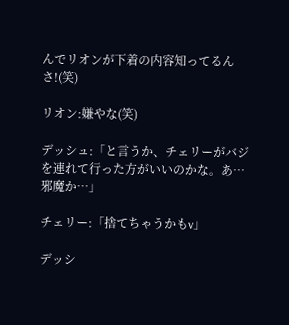んでリオンが下着の内容知ってるんさ!(笑)

リオン:嫌やな(笑)

デッシュ:「と言うか、チェリーがバジを連れて行った方がいいのかな。あ…邪魔か…」

チェリー:「捨てちゃうかもv」

デッシ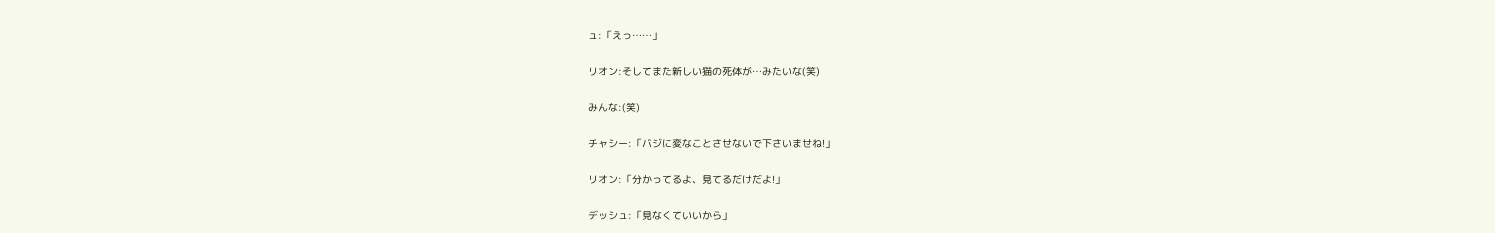ュ:「えっ……」

リオン:そしてまた新しい猫の死体が…みたいな(笑)

みんな:(笑)

チャシー:「バジに変なことさせないで下さいませね!」

リオン:「分かってるよ、見てるだけだよ!」

デッシュ:「見なくていいから」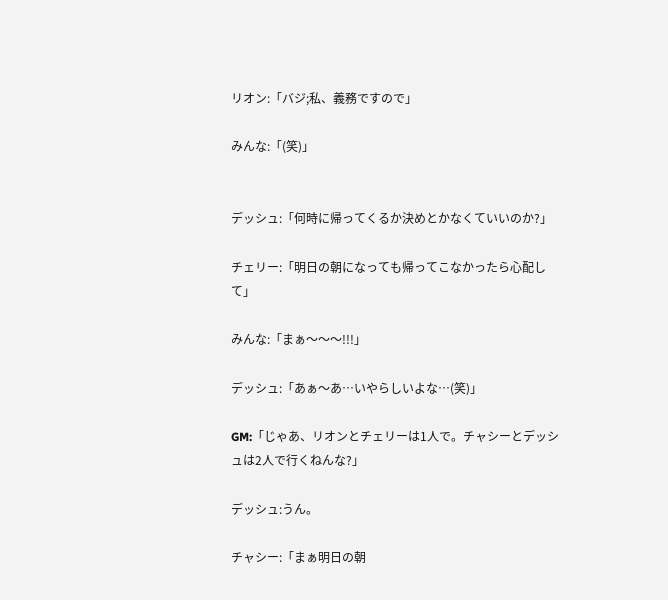リオン:「バジ;私、義務ですので」

みんな:「(笑)」


デッシュ:「何時に帰ってくるか決めとかなくていいのか?」

チェリー:「明日の朝になっても帰ってこなかったら心配して」

みんな:「まぁ〜〜〜!!!」

デッシュ:「あぁ〜あ…いやらしいよな…(笑)」

GM:「じゃあ、リオンとチェリーは1人で。チャシーとデッシュは2人で行くねんな?」

デッシュ:うん。

チャシー:「まぁ明日の朝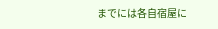までには各自宿屋に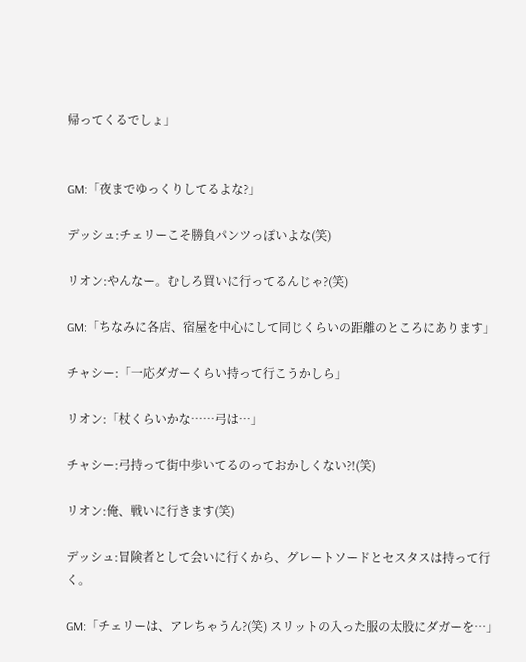帰ってくるでしょ」


GM:「夜までゆっくりしてるよな?」

デッシュ:チェリーこそ勝負パンツっぽいよな(笑)

リオン:やんなー。むしろ買いに行ってるんじゃ?(笑)

GM:「ちなみに各店、宿屋を中心にして同じくらいの距離のところにあります」

チャシー:「一応ダガーくらい持って行こうかしら」

リオン:「杖くらいかな……弓は…」

チャシー:弓持って街中歩いてるのっておかしくない?!(笑)

リオン:俺、戦いに行きます(笑)

デッシュ:冒険者として会いに行くから、グレートソードとセスタスは持って行く。

GM:「チェリーは、アレちゃうん?(笑) スリットの入った服の太股にダガーを…」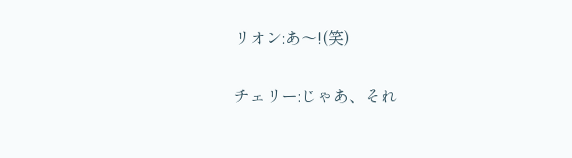リオン:あ〜!(笑)

チェリー:じゃあ、それ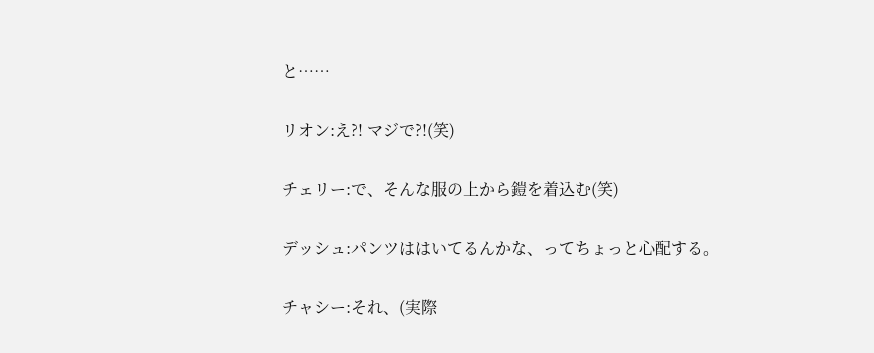と……

リオン:え?! マジで?!(笑)

チェリー:で、そんな服の上から鎧を着込む(笑)

デッシュ:パンツははいてるんかな、ってちょっと心配する。

チャシー:それ、(実際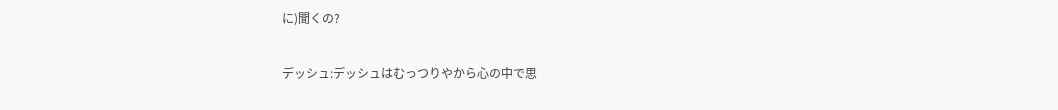に)聞くの?

デッシュ:デッシュはむっつりやから心の中で思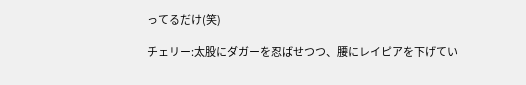ってるだけ(笑)

チェリー:太股にダガーを忍ばせつつ、腰にレイピアを下げてい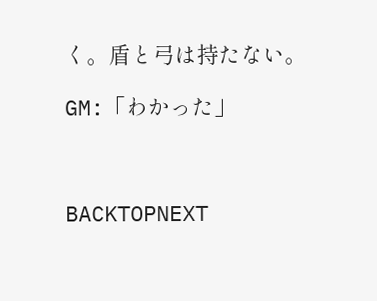く。盾と弓は持たない。

GM:「わかった」



BACKTOPNEXT